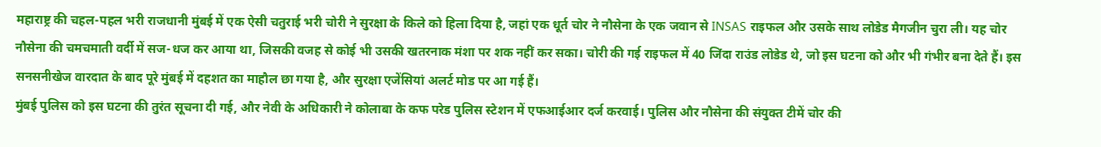महाराष्ट्र की चहल-पहल भरी राजधानी मुंबई में एक ऐसी चतुराई भरी चोरी ने सुरक्षा के किले को हिला दिया है, जहां एक धूर्त चोर ने नौसेना के एक जवान से INSAS राइफल और उसके साथ लोडेड मैगजीन चुरा ली। यह चोर नौसेना की चमचमाती वर्दी में सज-धज कर आया था, जिसकी वजह से कोई भी उसकी खतरनाक मंशा पर शक नहीं कर सका। चोरी की गई राइफल में 40 जिंदा राउंड लोडेड थे, जो इस घटना को और भी गंभीर बना देते हैं। इस सनसनीखेज वारदात के बाद पूरे मुंबई में दहशत का माहौल छा गया है, और सुरक्षा एजेंसियां अलर्ट मोड पर आ गई हैं।
मुंबई पुलिस को इस घटना की तुरंत सूचना दी गई, और नेवी के अधिकारी ने कोलाबा के कफ परेड पुलिस स्टेशन में एफआईआर दर्ज करवाई। पुलिस और नौसेना की संयुक्त टीमें चोर की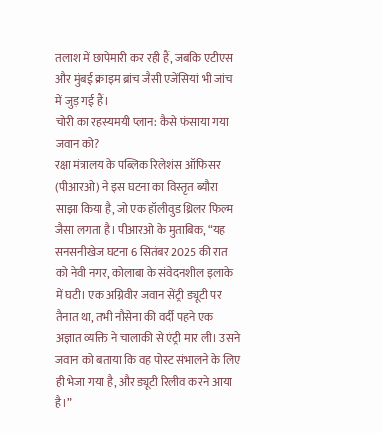तलाश में छापेमारी कर रही हैं, जबकि एटीएस और मुंबई क्राइम ब्रांच जैसी एजेंसियां भी जांच में जुड़ गई हैं।
चोरी का रहस्यमयी प्लान: कैसे फंसाया गया जवान को?
रक्षा मंत्रालय के पब्लिक रिलेशंस ऑफिसर (पीआरओ) ने इस घटना का विस्तृत ब्यौरा साझा किया है, जो एक हॉलीवुड थ्रिलर फिल्म जैसा लगता है। पीआरओ के मुताबिक, “यह सनसनीखेज घटना 6 सितंबर 2025 की रात को नेवी नगर, कोलाबा के संवेदनशील इलाके में घटी। एक अग्निवीर जवान सेंट्री ड्यूटी पर तैनात था, तभी नौसेना की वर्दी पहने एक अज्ञात व्यक्ति ने चालाकी से एंट्री मार ली। उसने जवान को बताया कि वह पोस्ट संभालने के लिए ही भेजा गया है, और ड्यूटी रिलीव करने आया है।”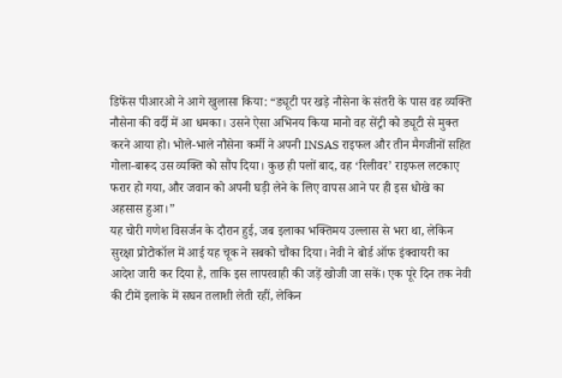डिफेंस पीआरओ ने आगे खुलासा किया: “ड्यूटी पर खड़े नौसेना के संतरी के पास वह व्यक्ति नौसेना की वर्दी में आ धमका। उसने ऐसा अभिनय किया मानो वह सेंट्री को ड्यूटी से मुक्त करने आया हो। भोले-भाले नौसेना कर्मी ने अपनी INSAS राइफल और तीन मैगजीनों सहित गोला-बारूद उस व्यक्ति को सौंप दिया। कुछ ही पलों बाद, वह ‘रिलीवर’ राइफल लटकाए फरार हो गया, और जवान को अपनी घड़ी लेने के लिए वापस आने पर ही इस धोखे का अहसास हुआ।”
यह चोरी गणेश विसर्जन के दौरान हुई, जब इलाका भक्तिमय उल्लास से भरा था, लेकिन सुरक्षा प्रोटोकॉल में आई यह चूक ने सबको चौंका दिया। नेवी ने बोर्ड ऑफ इंक्वायरी का आदेश जारी कर दिया है, ताकि इस लापरवाही की जड़ें खोजी जा सकें। एक पूरे दिन तक नेवी की टीमें इलाके में सघन तलाशी लेती रहीं, लेकिन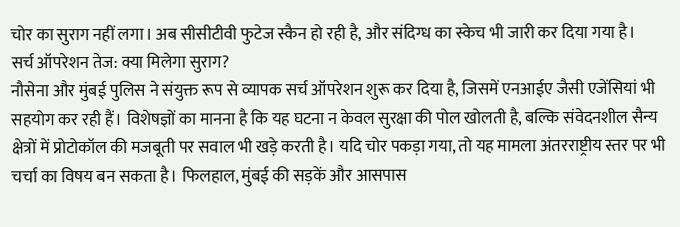चोर का सुराग नहीं लगा। अब सीसीटीवी फुटेज स्कैन हो रही है, और संदिग्ध का स्केच भी जारी कर दिया गया है।
सर्च ऑपरेशन तेज: क्या मिलेगा सुराग?
नौसेना और मुंबई पुलिस ने संयुक्त रूप से व्यापक सर्च ऑपरेशन शुरू कर दिया है, जिसमें एनआईए जैसी एजेंसियां भी सहयोग कर रही हैं। विशेषज्ञों का मानना है कि यह घटना न केवल सुरक्षा की पोल खोलती है, बल्कि संवेदनशील सैन्य क्षेत्रों में प्रोटोकॉल की मजबूती पर सवाल भी खड़े करती है। यदि चोर पकड़ा गया, तो यह मामला अंतरराष्ट्रीय स्तर पर भी चर्चा का विषय बन सकता है। फिलहाल, मुंबई की सड़कें और आसपास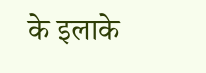के इलाके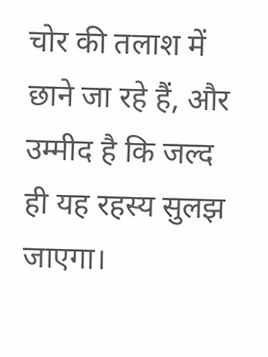चोर की तलाश में छाने जा रहे हैं, और उम्मीद है कि जल्द ही यह रहस्य सुलझ जाएगा।